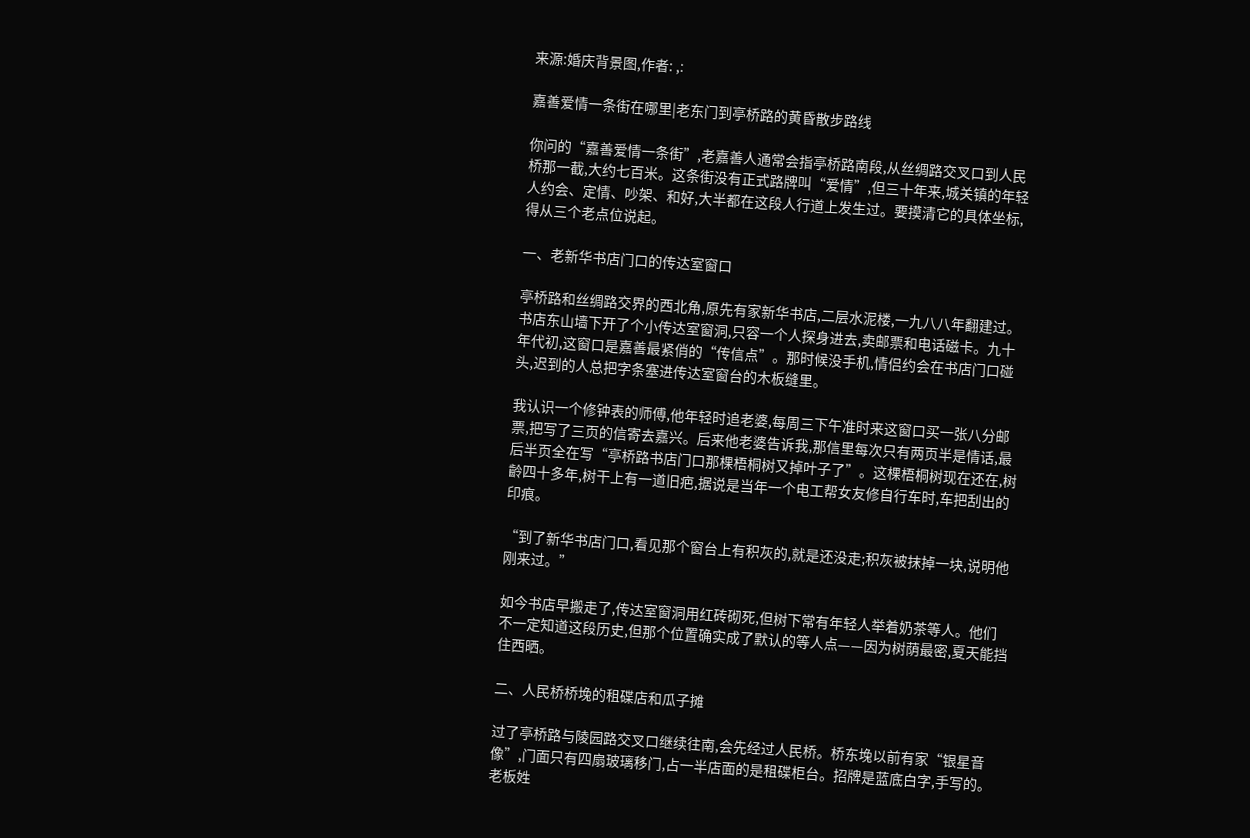来源:婚庆背景图,作者: ,:

嘉善爱情一条街在哪里|老东门到亭桥路的黄昏散步路线

你问的“嘉善爱情一条街”,老嘉善人通常会指亭桥路南段,从丝绸路交叉口到人民桥那一截,大约七百米。这条街没有正式路牌叫“爱情”,但三十年来,城关镇的年轻人约会、定情、吵架、和好,大半都在这段人行道上发生过。要摸清它的具体坐标,得从三个老点位说起。

一、老新华书店门口的传达室窗口

亭桥路和丝绸路交界的西北角,原先有家新华书店,二层水泥楼,一九八八年翻建过。书店东山墙下开了个小传达室窗洞,只容一个人探身进去,卖邮票和电话磁卡。九十年代初,这窗口是嘉善最紧俏的“传信点”。那时候没手机,情侣约会在书店门口碰头,迟到的人总把字条塞进传达室窗台的木板缝里。

我认识一个修钟表的师傅,他年轻时追老婆,每周三下午准时来这窗口买一张八分邮票,把写了三页的信寄去嘉兴。后来他老婆告诉我,那信里每次只有两页半是情话,最后半页全在写“亭桥路书店门口那棵梧桐树又掉叶子了”。这棵梧桐树现在还在,树齡四十多年,树干上有一道旧疤,据说是当年一个电工帮女友修自行车时,车把刮出的印痕。

“到了新华书店门口,看见那个窗台上有积灰的,就是还没走;积灰被抹掉一块,说明他刚来过。”

如今书店早搬走了,传达室窗洞用红砖砌死,但树下常有年轻人举着奶茶等人。他们不一定知道这段历史,但那个位置确实成了默认的等人点——因为树荫最密,夏天能挡住西晒。

二、人民桥桥堍的租碟店和瓜子摊

过了亭桥路与陵园路交叉口继续往南,会先经过人民桥。桥东堍以前有家“银星音像”,门面只有四扇玻璃移门,占一半店面的是租碟柜台。招牌是蓝底白字,手写的。老板姓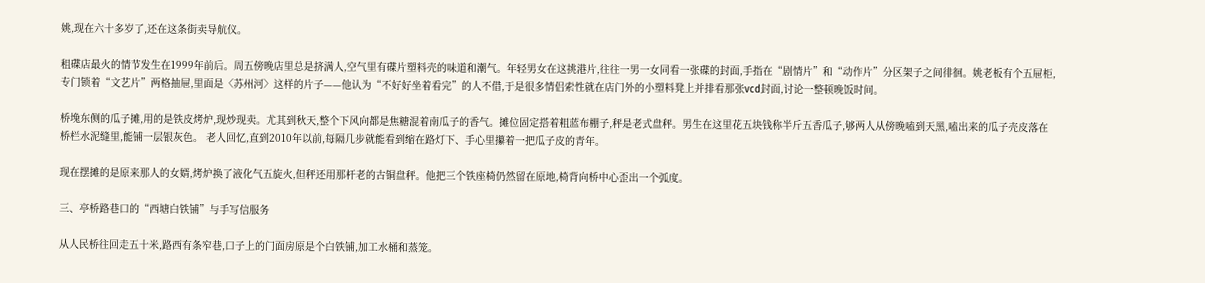姚,现在六十多岁了,还在这条街卖导航仪。

租碟店最火的情节发生在1999年前后。周五傍晚店里总是挤满人,空气里有碟片塑料壳的味道和潮气。年轻男女在这挑港片,往往一男一女同看一张碟的封面,手指在“剧情片”和“动作片”分区架子之间徘徊。姚老板有个五屉柜,专门锁着“文艺片”两格抽屉,里面是〈苏州河〉这样的片子——他认为“不好好坐着看完”的人不借,于是很多情侣索性就在店门外的小塑料凳上并排看那张vcd封面,讨论一整顿晚饭时间。

桥堍东侧的瓜子摊,用的是铁皮烤炉,现炒现卖。尤其到秋天,整个下风向都是焦糖混着南瓜子的香气。摊位固定搭着粗蓝布棚子,秤是老式盘秤。男生在这里花五块钱称半斤五香瓜子,够两人从傍晚嗑到天黑,嗑出来的瓜子壳皮落在桥栏水泥缝里,能铺一层银灰色。 老人回忆,直到2010年以前,每隔几步就能看到缩在路灯下、手心里攥着一把瓜子皮的青年。

现在摆摊的是原来那人的女婿,烤炉换了液化气五旋火,但秤还用那杆老的古铜盘秤。他把三个铁座椅仍然留在原地,椅背向桥中心歪出一个弧度。

三、亭桥路巷口的“西塘白铁铺”与手写信服务

从人民桥往回走五十米,路西有条窄巷,口子上的门面房原是个白铁铺,加工水桶和蒸笼。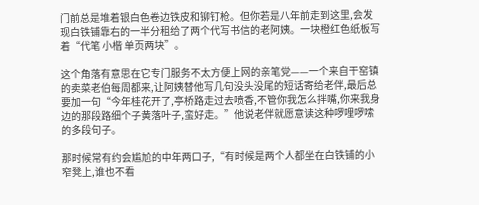门前总是堆着银白色卷边铁皮和铆钉枪。但你若是八年前走到这里,会发现白铁铺靠右的一半分租给了两个代写书信的老阿姨。一块橙红色纸板写着“代笔 小楷 单页两块”。

这个角落有意思在它专门服务不太方便上网的亲笔党——一个来自干窑镇的卖菜老伯每周都来,让阿姨替他写几句没头没尾的短话寄给老伴,最后总要加一句“今年桂花开了,亭桥路走过去喷香,不管你我怎么拌嘴,你来我身边的那段路细个子黄落叶子,蛮好走。”他说老伴就愿意读这种啰哩啰嗦的多段句子。

那时候常有约会尴尬的中年两口子,“有时候是两个人都坐在白铁铺的小窄凳上,谁也不看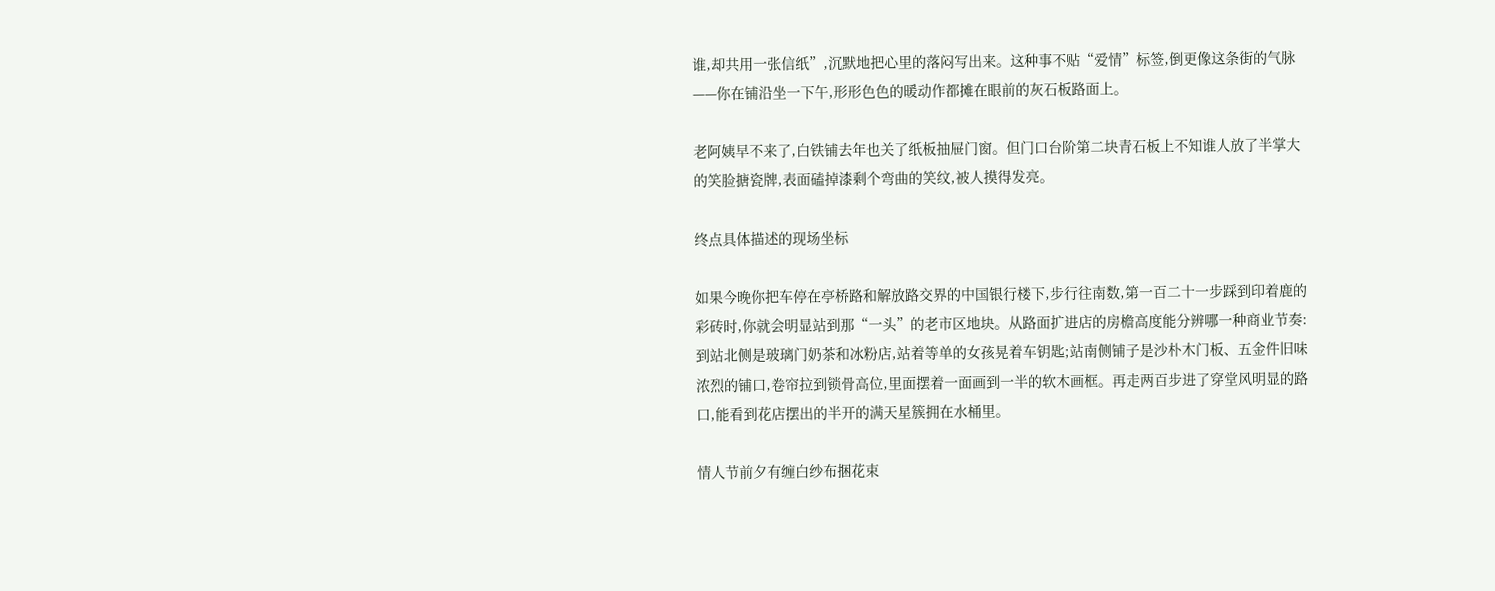谁,却共用一张信纸”,沉默地把心里的落闷写出来。这种事不贴“爱情”标签,倒更像这条街的气脉——你在铺沿坐一下午,形形色色的暖动作都摊在眼前的灰石板路面上。

老阿姨早不来了,白铁铺去年也关了纸板抽屉门窗。但门口台阶第二块青石板上不知谁人放了半掌大的笑脸搪瓷牌,表面磕掉漆剩个弯曲的笑纹,被人摸得发亮。

终点具体描述的现场坐标

如果今晚你把车停在亭桥路和解放路交界的中国银行楼下,步行往南数,第一百二十一步踩到印着鹿的彩砖时,你就会明显站到那“一头”的老市区地块。从路面扩进店的房檐高度能分辨哪一种商业节奏:到站北侧是玻璃门奶茶和冰粉店,站着等单的女孩晃着车钥匙;站南侧铺子是沙朴木门板、五金件旧味浓烈的铺口,卷帘拉到锁骨高位,里面摆着一面画到一半的软木画框。再走两百步进了穿堂风明显的路口,能看到花店摆出的半开的满天星簇拥在水桶里。

情人节前夕有缠白纱布捆花束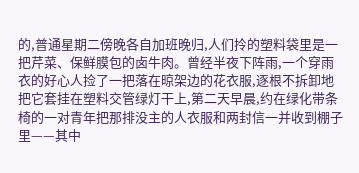的,普通星期二傍晚各自加班晚归,人们拎的塑料袋里是一把芹菜、保鲜膜包的卤牛肉。曾经半夜下阵雨,一个穿雨衣的好心人捡了一把落在晾架边的花衣服,逐根不拆卸地把它套挂在塑料交管绿灯干上,第二天早晨,约在绿化带条椅的一对青年把那排没主的人衣服和两封信一并收到棚子里——其中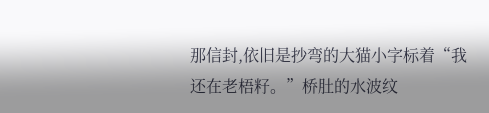那信封,依旧是抄弯的大猫小字标着“我还在老梧籽。”桥肚的水波纹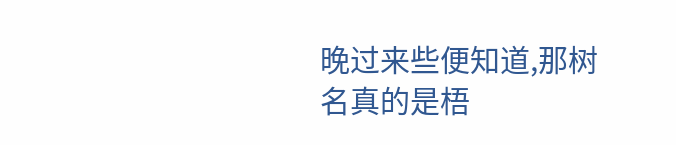晚过来些便知道,那树名真的是梧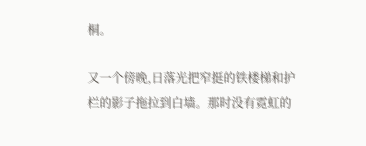桐。

又一个傍晚,日落光把窄挺的铁楼梯和护栏的影子拖拉到白墙。那时没有霓虹的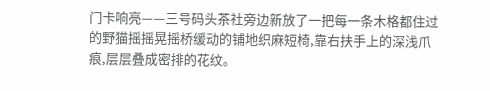门卡响亮——三号码头茶社旁边新放了一把每一条木格都住过的野猫摇摇晃摇桥缓动的铺地织麻短椅,靠右扶手上的深浅爪痕,层层叠成密排的花纹。